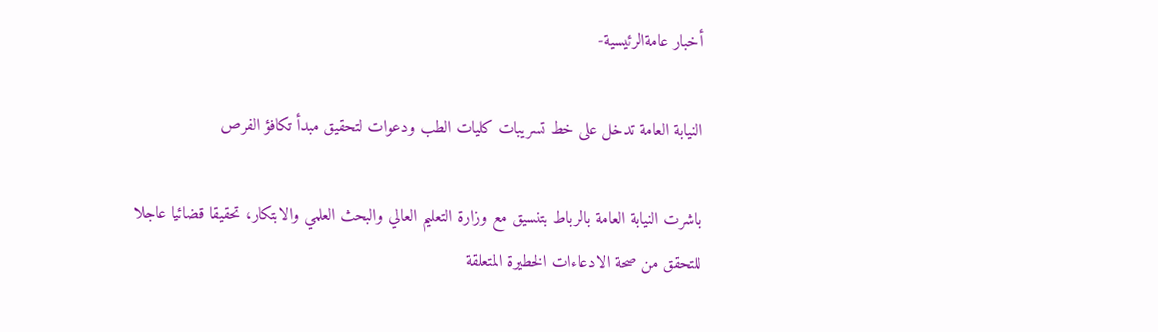أخبار عامةالرئيسية-

النيابة العامة تدخل على خط تسريبات كليات الطب ودعوات لتحقيق مبدأ تكافؤ الفرص

باشرت النيابة العامة بالرباط بتنسيق مع وزارة التعليم العالي والبحث العلمي والابتكار، تحقيقا قضائيا عاجلا للتحقق من صحة الادعاءات الخطيرة المتعلقة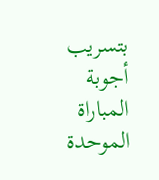بتسريب أجوبة المباراة الموحدة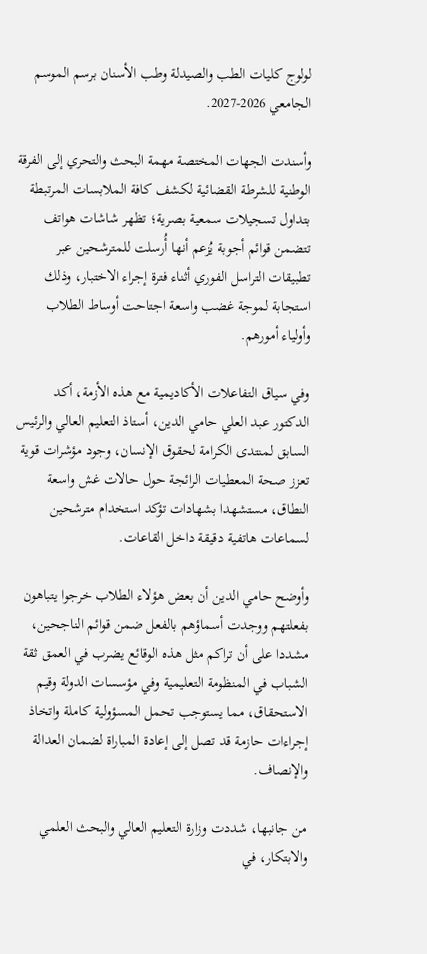لولوج كليات الطب والصيدلة وطب الأسنان برسم الموسم الجامعي 2026-2027.

وأسندت الجهات المختصة مهمة البحث والتحري إلى الفرقة الوطنية للشرطة القضائية لكشف كافة الملابسات المرتبطة بتداول تسجيلات سمعية بصرية؛ تظهر شاشات هواتف تتضمن قوائم أجوبة يُزعم أنها أُرسلت للمترشحين عبر تطبيقات التراسل الفوري أثناء فترة إجراء الاختبار، وذلك استجابة لموجة غضب واسعة اجتاحت أوساط الطلاب وأولياء أمورهم.

وفي سياق التفاعلات الأكاديمية مع هذه الأزمة، أكد الدكتور عبد العلي حامي الدين، أستاذ التعليم العالي والرئيس السابق لمنتدى الكرامة لحقوق الإنسان، وجود مؤشرات قوية تعزز صحة المعطيات الرائجة حول حالات غش واسعة النطاق، مستشهدا بشهادات تؤكد استخدام مترشحين لسماعات هاتفية دقيقة داخل القاعات.

وأوضح حامي الدين أن بعض هؤلاء الطلاب خرجوا يتباهون بفعلتهم ووجدت أسماؤهم بالفعل ضمن قوائم الناجحين، مشددا على أن تراكم مثل هذه الوقائع يضرب في العمق ثقة الشباب في المنظومة التعليمية وفي مؤسسات الدولة وقيم الاستحقاق، مما يستوجب تحمل المسؤولية كاملة واتخاذ إجراءات حازمة قد تصل إلى إعادة المباراة لضمان العدالة والإنصاف.

من جانبها، شددت وزارة التعليم العالي والبحث العلمي والابتكار، في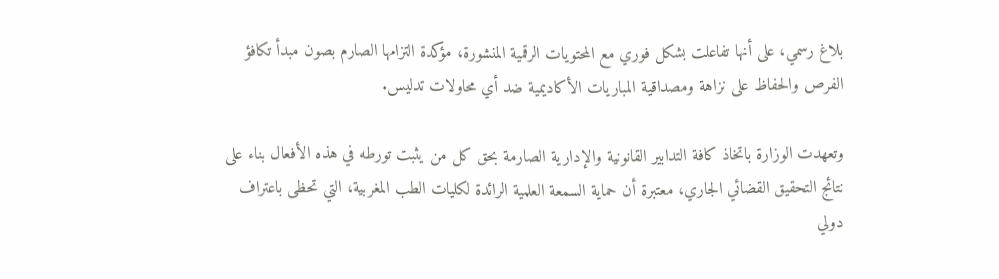بلاغ رسمي، على أنها تفاعلت بشكل فوري مع المحتويات الرقمية المنشورة، مؤكدة التزامها الصارم بصون مبدأ تكافؤ الفرص والحفاظ على نزاهة ومصداقية المباريات الأكاديمية ضد أي محاولات تدليس.

وتعهدت الوزارة باتخاذ كافة التدابير القانونية والإدارية الصارمة بحق كل من يثبت تورطه في هذه الأفعال بناء على نتائج التحقيق القضائي الجاري، معتبرة أن حماية السمعة العلمية الرائدة لكليات الطب المغربية، التي تحظى باعتراف دولي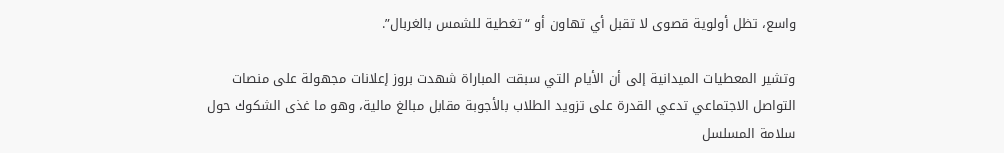واسع، تظل أولوية قصوى لا تقبل أي تهاون أو “تغطية للشمس بالغربال”.

وتشير المعطيات الميدانية إلى أن الأيام التي سبقت المباراة شهدت بروز إعلانات مجهولة على منصات التواصل الاجتماعي تدعي القدرة على تزويد الطلاب بالأجوبة مقابل مبالغ مالية، وهو ما غذى الشكوك حول سلامة المسلسل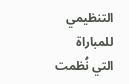التنظيمي للمباراة التي نُظمت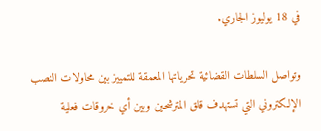في 18 يوليوز الجاري.

وتواصل السلطات القضائية تحرياتها المعمقة للتمييز بين محاولات النصب الإلكتروني التي تستهدف قلق المترشحين وبين أي خروقات فعلية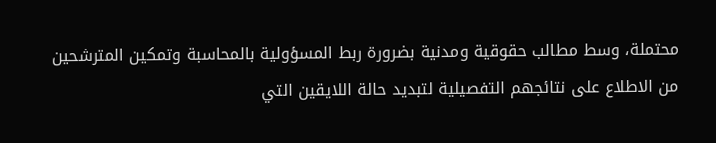محتملة، وسط مطالب حقوقية ومدنية بضرورة ربط المسؤولية بالمحاسبة وتمكين المترشحين من الاطلاع على نتائجهم التفصيلية لتبديد حالة اللايقين التي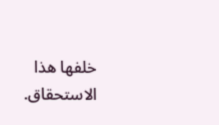خلفها هذا الاستحقاق.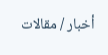أخبار / مقالات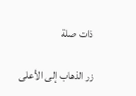ذات صلة

زر الذهاب إلى الأعلى